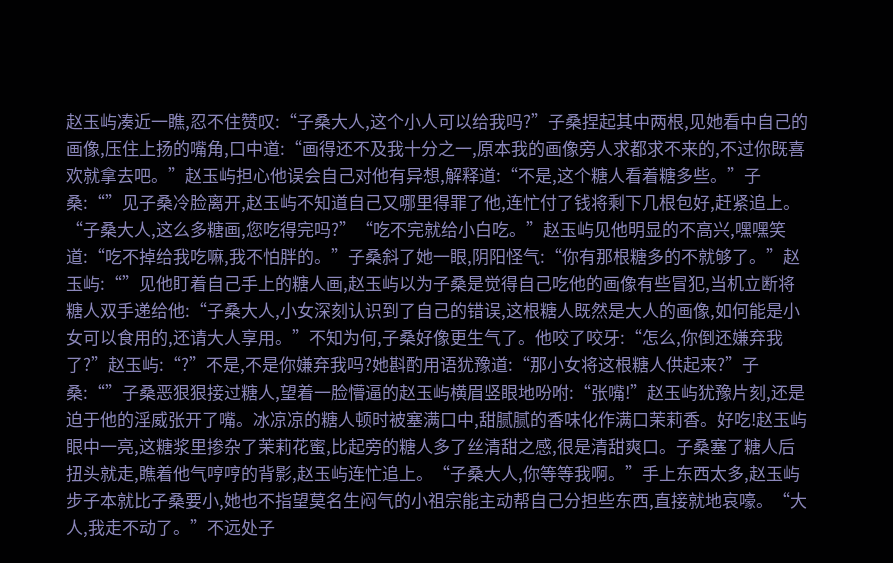赵玉屿凑近一瞧,忍不住赞叹:“子桑大人,这个小人可以给我吗?”子桑捏起其中两根,见她看中自己的画像,压住上扬的嘴角,口中道:“画得还不及我十分之一,原本我的画像旁人求都求不来的,不过你既喜欢就拿去吧。”赵玉屿担心他误会自己对他有异想,解释道:“不是,这个糖人看着糖多些。”子桑:“”见子桑冷脸离开,赵玉屿不知道自己又哪里得罪了他,连忙付了钱将剩下几根包好,赶紧追上。“子桑大人,这么多糖画,您吃得完吗?”“吃不完就给小白吃。”赵玉屿见他明显的不高兴,嘿嘿笑道:“吃不掉给我吃嘛,我不怕胖的。”子桑斜了她一眼,阴阳怪气:“你有那根糖多的不就够了。”赵玉屿:“”见他盯着自己手上的糖人画,赵玉屿以为子桑是觉得自己吃他的画像有些冒犯,当机立断将糖人双手递给他:“子桑大人,小女深刻认识到了自己的错误,这根糖人既然是大人的画像,如何能是小女可以食用的,还请大人享用。”不知为何,子桑好像更生气了。他咬了咬牙:“怎么,你倒还嫌弃我了?”赵玉屿:“?”不是,不是你嫌弃我吗?她斟酌用语犹豫道:“那小女将这根糖人供起来?”子桑:“”子桑恶狠狠接过糖人,望着一脸懵逼的赵玉屿横眉竖眼地吩咐:“张嘴!”赵玉屿犹豫片刻,还是迫于他的淫威张开了嘴。冰凉凉的糖人顿时被塞满口中,甜腻腻的香味化作满口茉莉香。好吃!赵玉屿眼中一亮,这糖浆里掺杂了茉莉花蜜,比起旁的糖人多了丝清甜之感,很是清甜爽口。子桑塞了糖人后扭头就走,瞧着他气哼哼的背影,赵玉屿连忙追上。“子桑大人,你等等我啊。”手上东西太多,赵玉屿步子本就比子桑要小,她也不指望莫名生闷气的小祖宗能主动帮自己分担些东西,直接就地哀嚎。“大人,我走不动了。”不远处子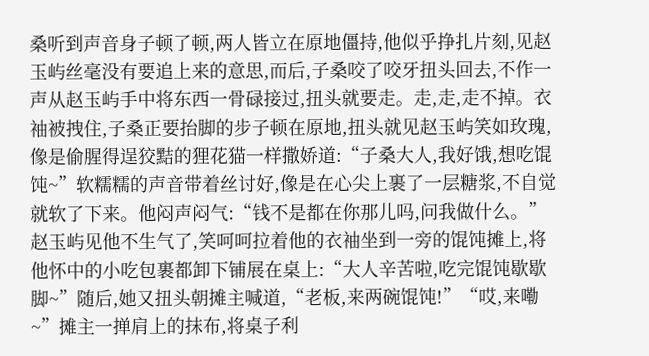桑听到声音身子顿了顿,两人皆立在原地僵持,他似乎挣扎片刻,见赵玉屿丝毫没有要追上来的意思,而后,子桑咬了咬牙扭头回去,不作一声从赵玉屿手中将东西一骨碌接过,扭头就要走。走,走,走不掉。衣袖被拽住,子桑正要抬脚的步子顿在原地,扭头就见赵玉屿笑如玫瑰,像是偷腥得逞狡黠的狸花猫一样撒娇道:“子桑大人,我好饿,想吃馄饨~”软糯糯的声音带着丝讨好,像是在心尖上裹了一层糖浆,不自觉就软了下来。他闷声闷气:“钱不是都在你那儿吗,问我做什么。”赵玉屿见他不生气了,笑呵呵拉着他的衣袖坐到一旁的馄饨摊上,将他怀中的小吃包裹都卸下铺展在桌上:“大人辛苦啦,吃完馄饨歇歇脚~”随后,她又扭头朝摊主喊道,“老板,来两碗馄饨!”“哎,来嘞~”摊主一掸肩上的抹布,将桌子利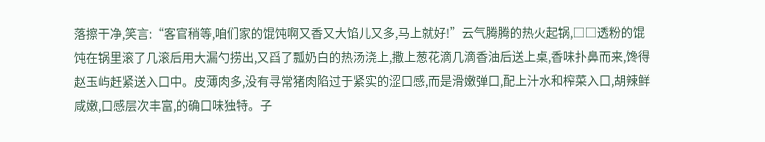落擦干净,笑言:“客官稍等,咱们家的馄饨啊又香又大馅儿又多,马上就好!”云气腾腾的热火起锅,□□透粉的馄饨在锅里滚了几滚后用大漏勺捞出,又舀了瓢奶白的热汤浇上,撒上葱花滴几滴香油后送上桌,香味扑鼻而来,馋得赵玉屿赶紧送入口中。皮薄肉多,没有寻常猪肉陷过于紧实的涩口感,而是滑嫩弹口,配上汁水和榨菜入口,胡辣鲜咸嫩,口感层次丰富,的确口味独特。子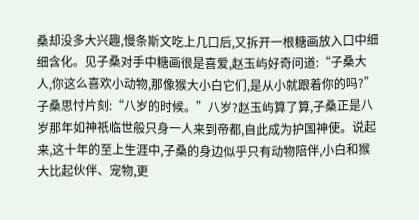桑却没多大兴趣,慢条斯文吃上几口后,又拆开一根糖画放入口中细细含化。见子桑对手中糖画很是喜爱,赵玉屿好奇问道:“子桑大人,你这么喜欢小动物,那像猴大小白它们,是从小就跟着你的吗?”子桑思忖片刻:“八岁的时候。”八岁?赵玉屿算了算,子桑正是八岁那年如神祇临世般只身一人来到帝都,自此成为护国神使。说起来,这十年的至上生涯中,子桑的身边似乎只有动物陪伴,小白和猴大比起伙伴、宠物,更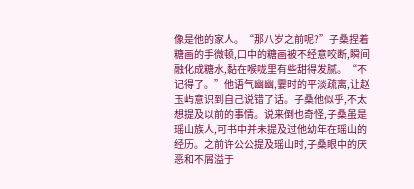像是他的家人。“那八岁之前呢?”子桑捏着糖画的手微顿,口中的糖画被不经意咬断,瞬间融化成糖水,黏在喉咙里有些甜得发腻。“不记得了。”他语气幽幽,霎时的平淡疏离,让赵玉屿意识到自己说错了话。子桑他似乎,不太想提及以前的事情。说来倒也奇怪,子桑虽是瑶山族人,可书中并未提及过他幼年在瑶山的经历。之前许公公提及瑶山时,子桑眼中的厌恶和不屑溢于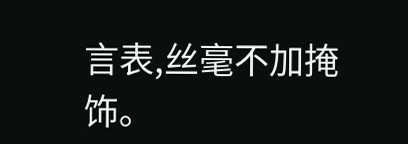言表,丝毫不加掩饰。